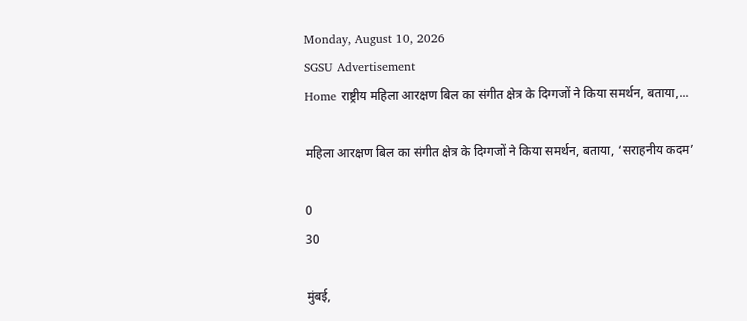Monday, August 10, 2026
SGSU Advertisement
Home राष्ट्रीय महिला आरक्षण बिल का संगीत क्षेत्र के दिग्गजों ने किया समर्थन, बताया,...

महिला आरक्षण बिल का संगीत क्षेत्र के दिग्गजों ने किया समर्थन, बताया, ‘सराहनीय कदम’

0
30

मुंबई,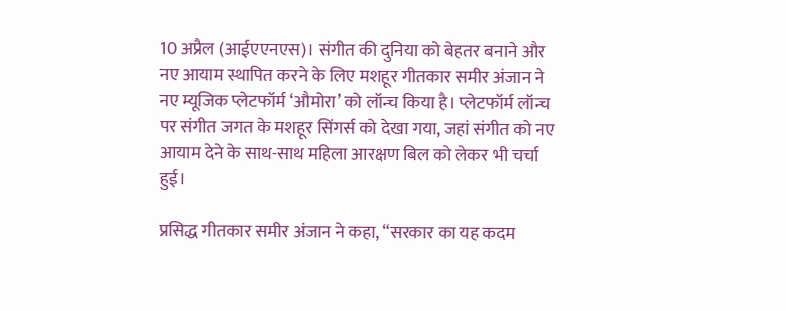10 अप्रैल (आईएएनएस)। संगीत की दुनिया को बेहतर बनाने और नए आयाम स्थापित करने के लिए मशहूर गीतकार समीर अंजान ने नए म्यूजिक प्लेटफॉर्म ‘औमोरा’ को लॉन्च किया है। प्लेटफॉर्म लॉन्च पर संगीत जगत के मशहूर सिंगर्स को देखा गया, जहां संगीत को नए आयाम देने के साथ-साथ महिला आरक्षण बिल को लेकर भी चर्चा हुई।

प्रसिद्ध गीतकार समीर अंजान ने कहा, “सरकार का यह कदम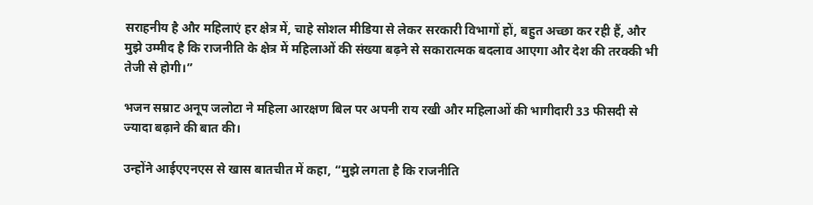सराहनीय है और महिलाएं हर क्षेत्र में, चाहे सोशल मीडिया से लेकर सरकारी विभागों हों, बहुत अच्छा कर रही हैं, और मुझे उम्मीद है कि राजनीति के क्षेत्र में महिलाओं की संख्या बढ़ने से सकारात्मक बदलाव आएगा और देश की तरक्की भी तेजी से होगी।”

भजन सम्राट अनूप जलोटा ने महिला आरक्षण बिल पर अपनी राय रखी और महिलाओं की भागीदारी 33 फीसदी से ज्यादा बढ़ाने की बात की।

उन्होंने आईएएनएस से खास बातचीत में कहा, “मुझे लगता है कि राजनीति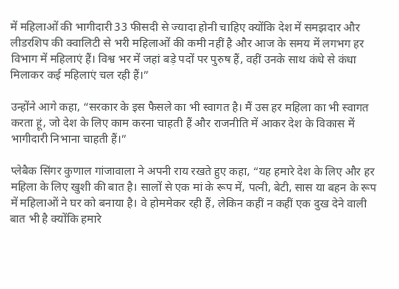में महिलाओं की भागीदारी 33 फीसदी से ज्यादा होनी चाहिए क्योंकि देश में समझदार और लीडरशिप की क्वालिटी से भरी महिलाओं की कमी नहीं है और आज के समय में लगभग हर विभाग में महिलाएं हैं। विश्व भर में जहां बड़े पदों पर पुरुष हैं, वहीं उनके साथ कंधे से कंधा मिलाकर कई महिलाएं चल रही हैं।”

उन्होंने आगे कहा, “सरकार के इस फैसले का भी स्वागत है। मैं उस हर महिला का भी स्वागत करता हूं, जो देश के लिए काम करना चाहती हैं और राजनीति में आकर देश के विकास में भागीदारी निभाना चाहती हैं।”

प्लेबैक सिंगर कुणाल गांजावाला ने अपनी राय रखते हुए कहा, “यह हमारे देश के लिए और हर महिला के लिए खुशी की बात है। सालों से एक मां के रूप में, पत्नी, बेटी, सास या बहन के रूप में महिलाओं ने घर को बनाया है। वे होममेकर रही हैं, लेकिन कहीं न कहीं एक दुख देने वाली बात भी है क्योंकि हमारे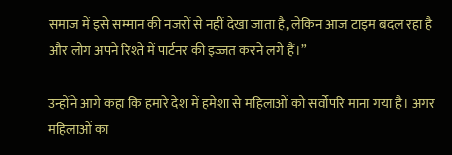समाज में इसे सम्मान की नजरों से नहीं देखा जाता है, लेकिन आज टाइम बदल रहा है और लोग अपने रिश्ते में पार्टनर की इज्जत करने लगे हैं।”

उन्होंने आगे कहा कि हमारे देश में हमेशा से महिलाओं को सर्वोपरि माना गया है। अगर महिलाओं का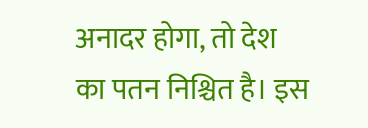अनादर होगा, तो देश का पतन निश्चित है। इस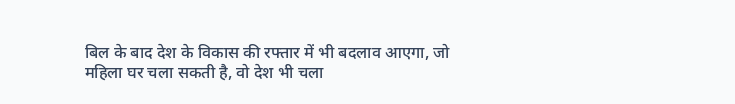बिल के बाद देश के विकास की रफ्तार में भी बदलाव आएगा, जो महिला घर चला सकती है, वो देश भी चला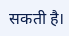सकती है।